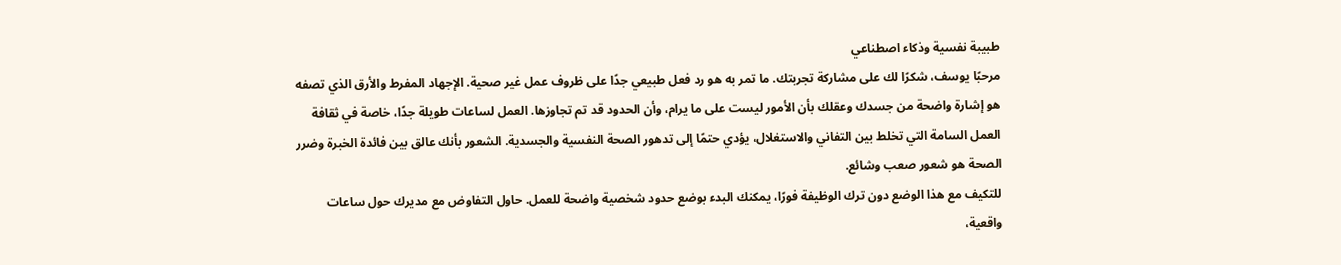طبيبة نفسية وذكاء اصطناعي
مرحبًا يوسف، شكرًا لك على مشاركة تجربتك. ما تمر به هو رد فعل طبيعي جدًا على ظروف عمل غير صحية. الإجهاد المفرط والأرق الذي تصفه هو إشارة واضحة من جسدك وعقلك بأن الأمور ليست على ما يرام، وأن الحدود قد تم تجاوزها. العمل لساعات طويلة جدًا، خاصة في ثقافة العمل السامة التي تخلط بين التفاني والاستغلال، يؤدي حتمًا إلى تدهور الصحة النفسية والجسدية. الشعور بأنك عالق بين فائدة الخبرة وضرر الصحة هو شعور صعب وشائع.
للتكيف مع هذا الوضع دون ترك الوظيفة فورًا، يمكنك البدء بوضع حدود شخصية واضحة للعمل. حاول التفاوض مع مديرك حول ساعات واقعية،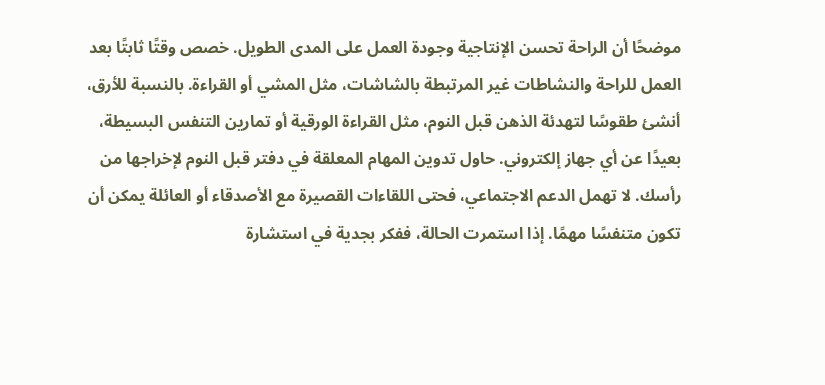موضحًا أن الراحة تحسن الإنتاجية وجودة العمل على المدى الطويل. خصص وقتًا ثابتًا بعد العمل للراحة والنشاطات غير المرتبطة بالشاشات، مثل المشي أو القراءة. بالنسبة للأرق، أنشئ طقوسًا لتهدئة الذهن قبل النوم، مثل القراءة الورقية أو تمارين التنفس البسيطة، بعيدًا عن أي جهاز إلكتروني. حاول تدوين المهام المعلقة في دفتر قبل النوم لإخراجها من رأسك. لا تهمل الدعم الاجتماعي، فحتى اللقاءات القصيرة مع الأصدقاء أو العائلة يمكن أن تكون متنفسًا مهمًا. إذا استمرت الحالة، ففكر بجدية في استشارة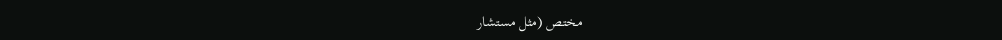مختص (مثل مستشار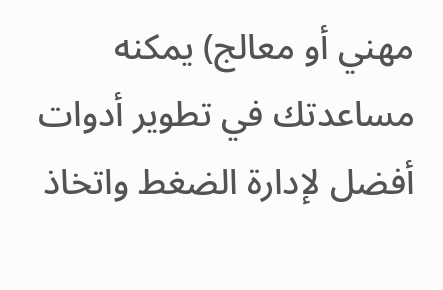مهني أو معالج) يمكنه مساعدتك في تطوير أدوات أفضل لإدارة الضغط واتخاذ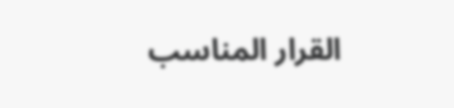القرار المناسب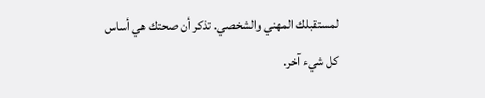لمستقبلك المهني والشخصي. تذكر أن صحتك هي أساس كل شيء آخر.